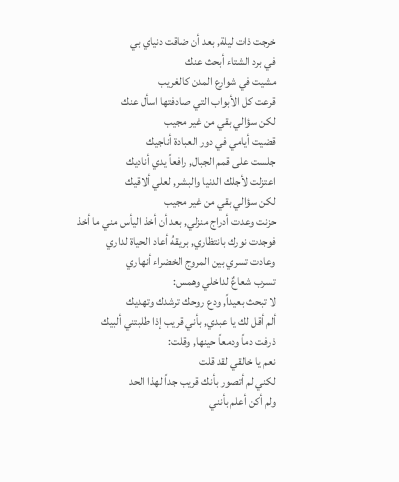خرجت ذات ليلة, بعد أن ضاقت دنياي بي
في برد الشتاء أبحث عنك
مشيت في شوارع المدن كالغريب
قرعت كل الأبواب التي صادفتها اسأل عنك
لكن سؤالي بقي من غير مجيب
قضيت أيامي في دور العبادة أناجيك
جلست على قمم الجبال, رافعاً يدي أناديك
اعتزلت لأجلك الدنيا والبشر, لعلي ألاقيك
لكن سؤالي بقي من غير مجيب
حزنت وعدت أدراج منزلي, بعد أن أخذ اليأس مني ما أخذ
فوجدت نورك بانتظاري, بريقهُ أعاد الحياة لداري
وعادت تسري بين المروج الخضراء أنهاري
تسرب شعاعٌ لداخلي وهمس:
لا تبحث بعيداً, ودع روحك ترشدك وتهديك
ألم أقل لك يا عبدي, بأني قريب إذا طلبتني ألبيك
ذرفت دماً ودمعاً حينها, وقلت:
نعم يا خالقي لقد قلت
لكني لم أتصور بأنك قريب جداً لهذا الحد
ولم أكن أعلم بأنني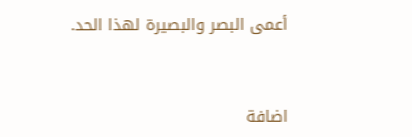أعمى البصر والبصيرة لهذا الحد.



اضافة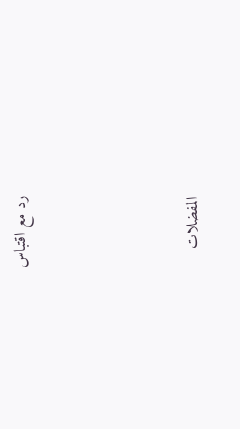رد مع اقتباس






المفضلات